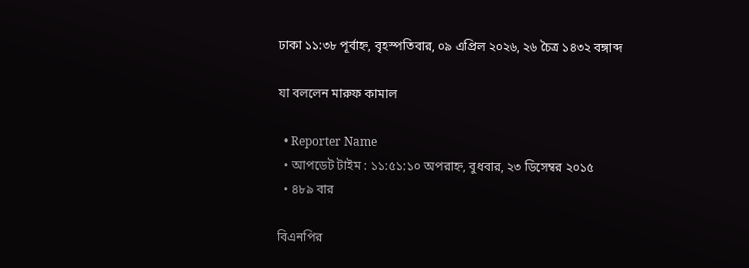ঢাকা ১১:৩৮ পূর্বাহ্ন, বৃহস্পতিবার, ০৯ এপ্রিল ২০২৬, ২৬ চৈত্র ১৪৩২ বঙ্গাব্দ

যা বললেন মারুফ কামাল

  • Reporter Name
  • আপডেট টাইম : ১১:৫১:১০ অপরাহ্ন, বুধবার, ২৩ ডিসেম্বর ২০১৫
  • ৪৮৯ বার

বিএনপির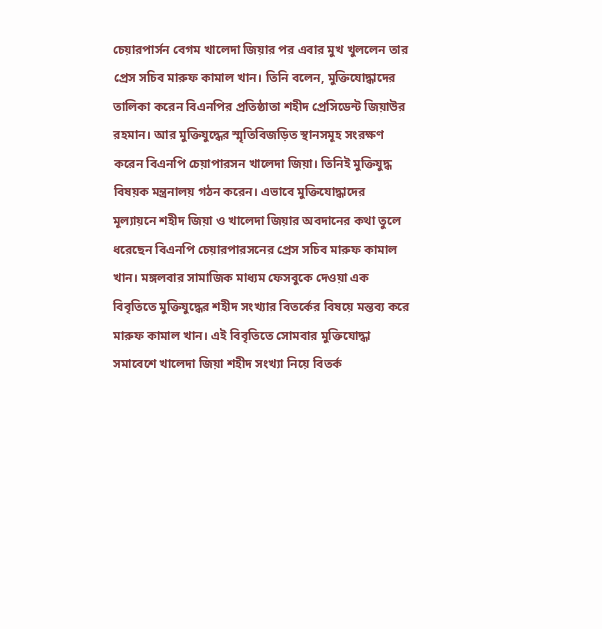চেয়ারপার্সন বেগম খালেদা জিয়ার পর এবার মুখ খুললেন তার প্রেস সচিব মারুফ কামাল খান। তিনি বলেন, মুক্তিযোদ্ধাদের তালিকা করেন বিএনপির প্রতিষ্ঠাতা শহীদ প্রেসিডেন্ট জিয়াউর রহমান। আর মুক্তিযুদ্ধের স্মৃতিবিজড়িত স্থানসমূহ সংরক্ষণ করেন বিএনপি চেয়াপারসন খালেদা জিয়া। তিনিই মুক্তিযুদ্ধ বিষয়ক মন্ত্রনালয় গঠন করেন। এভাবে মুক্তিযোদ্ধাদের মূল্যায়নে শহীদ জিয়া ও খালেদা জিয়ার অবদানের কথা তুলে ধরেছেন বিএনপি চেয়ারপারসনের প্রেস সচিব মারুফ কামাল খান। মঙ্গলবার সামাজিক মাধ্যম ফেসবুকে দেওয়া এক বিবৃতিতে মুক্তিযুদ্ধের শহীদ সংখ্যার বিতর্কের বিষয়ে মন্তব্য করে মারুফ কামাল খান। এই বিবৃতিতে সোমবার মুক্তিযোদ্ধা সমাবেশে খালেদা জিয়া শহীদ সংখ্যা নিয়ে বিতর্ক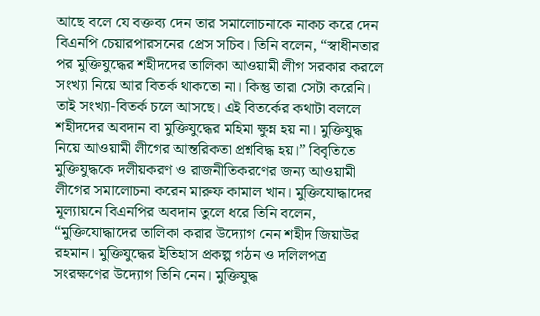আছে বলে যে বক্তব্য দেন তার সমালোচনাকে নাকচ করে দেন বিএনপি চেয়ারপারসনের প্রেস সচিব। তিনি বলেন, “স্বাধীনতার পর মুক্তিযুদ্ধের শহীদদের তালিকা আওয়ামী লীগ সরকার করলে সংখ্যা নিয়ে আর বিতর্ক থাকতো না। কিন্তু তারা সেটা করেনি। তাই সংখ্যা-বিতর্ক চলে আসছে। এই বিতর্কের কথাটা বললে শহীদদের অবদান বা মুক্তিযুদ্ধের মহিমা ক্ষুন্ন হয় না। মুক্তিযুদ্ধ নিয়ে আওয়ামী লীগের আন্তরিকতা প্রশ্নবিদ্ধ হয়।” বিবৃতিতে মুক্তিযুদ্ধকে দলীয়করণ ও রাজনীতিকরণের জন্য আওয়ামী লীগের সমালোচনা করেন মারুফ কামাল খান। মুক্তিযোদ্ধাদের মূল্যায়নে বিএনপির অবদান তুলে ধরে তিনি বলেন, “মুক্তিযোদ্ধাদের তালিকা করার উদ্যোগ নেন শহীদ জিয়াউর রহমান। মুক্তিযুদ্ধের ইতিহাস প্রকল্প গঠন ও দলিলপত্র সংরক্ষণের উদ্যোগ তিনি নেন। মুক্তিযুদ্ধ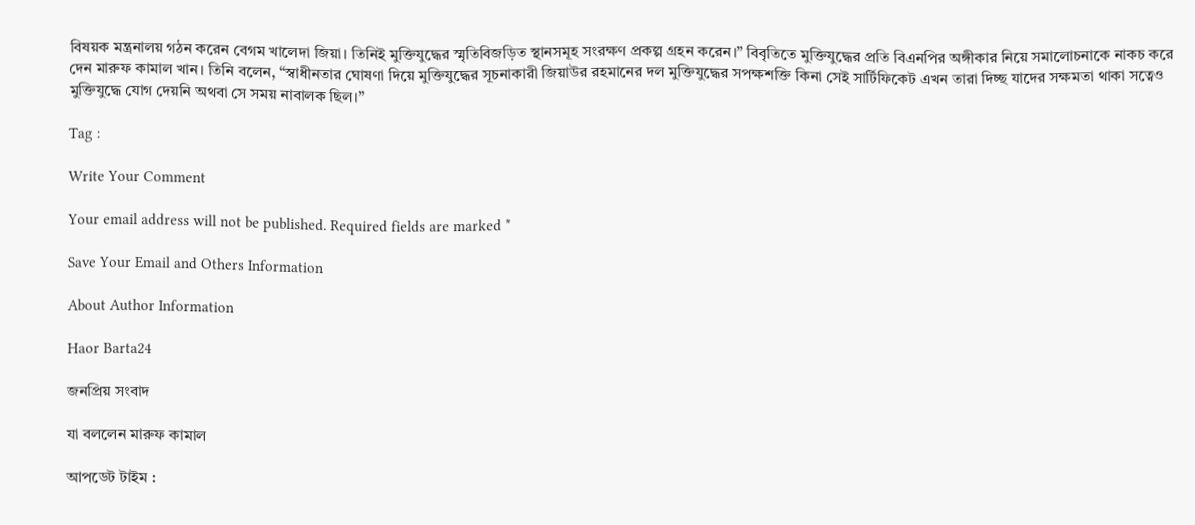বিষয়ক মন্ত্রনালয় গঠন করেন বেগম খালেদা জিয়া। তিনিই মুক্তিযুদ্ধের স্মৃতিবিজড়িত স্থানসমূহ সংরক্ষণ প্রকল্প গ্রহন করেন।” বিবৃতিতে মুক্তিযুদ্ধের প্রতি বিএনপির অঙ্গীকার নিয়ে সমালোচনাকে নাকচ করে দেন মারুফ কামাল খান। তিনি বলেন, “স্বাধীনতার ঘোষণা দিয়ে মুক্তিযুদ্ধের সূচনাকারী জিয়াউর রহমানের দল মুক্তিযুদ্ধের সপক্ষশক্তি কিনা সেই সার্টিফিকেট এখন তারা দিচ্ছ যাদের সক্ষমতা থাকা সত্বেও মুক্তিযুদ্ধে যোগ দেয়নি অথবা সে সময় নাবালক ছিল।”

Tag :

Write Your Comment

Your email address will not be published. Required fields are marked *

Save Your Email and Others Information

About Author Information

Haor Barta24

জনপ্রিয় সংবাদ

যা বললেন মারুফ কামাল

আপডেট টাইম :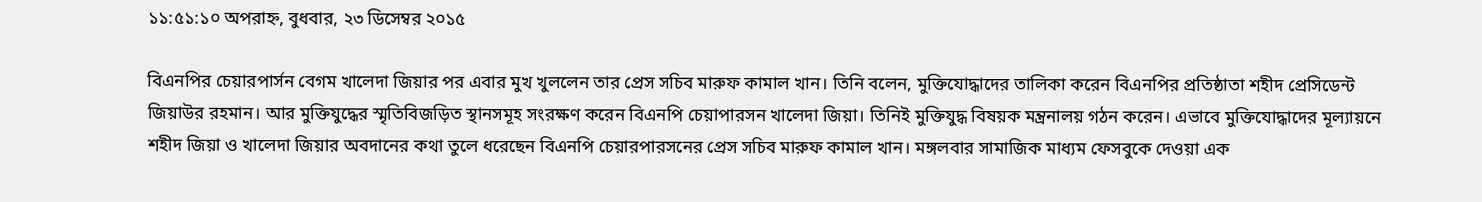১১:৫১:১০ অপরাহ্ন, বুধবার, ২৩ ডিসেম্বর ২০১৫

বিএনপির চেয়ারপার্সন বেগম খালেদা জিয়ার পর এবার মুখ খুললেন তার প্রেস সচিব মারুফ কামাল খান। তিনি বলেন, মুক্তিযোদ্ধাদের তালিকা করেন বিএনপির প্রতিষ্ঠাতা শহীদ প্রেসিডেন্ট জিয়াউর রহমান। আর মুক্তিযুদ্ধের স্মৃতিবিজড়িত স্থানসমূহ সংরক্ষণ করেন বিএনপি চেয়াপারসন খালেদা জিয়া। তিনিই মুক্তিযুদ্ধ বিষয়ক মন্ত্রনালয় গঠন করেন। এভাবে মুক্তিযোদ্ধাদের মূল্যায়নে শহীদ জিয়া ও খালেদা জিয়ার অবদানের কথা তুলে ধরেছেন বিএনপি চেয়ারপারসনের প্রেস সচিব মারুফ কামাল খান। মঙ্গলবার সামাজিক মাধ্যম ফেসবুকে দেওয়া এক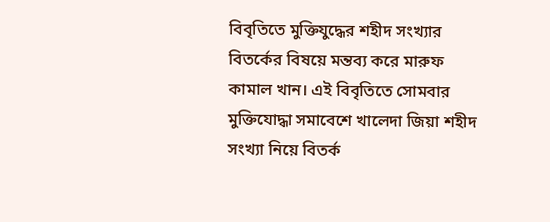বিবৃতিতে মুক্তিযুদ্ধের শহীদ সংখ্যার বিতর্কের বিষয়ে মন্তব্য করে মারুফ কামাল খান। এই বিবৃতিতে সোমবার মুক্তিযোদ্ধা সমাবেশে খালেদা জিয়া শহীদ সংখ্যা নিয়ে বিতর্ক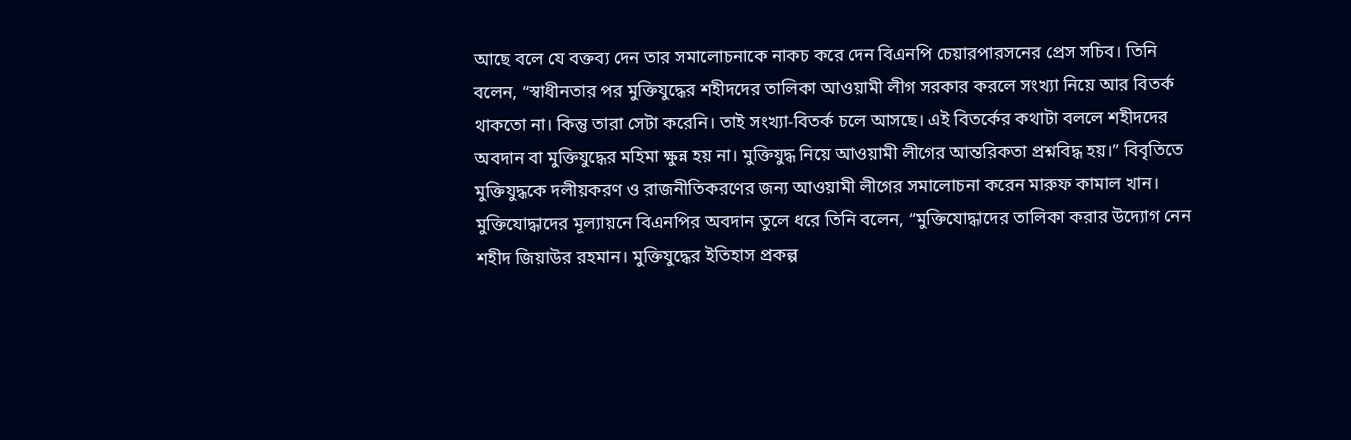আছে বলে যে বক্তব্য দেন তার সমালোচনাকে নাকচ করে দেন বিএনপি চেয়ারপারসনের প্রেস সচিব। তিনি বলেন, “স্বাধীনতার পর মুক্তিযুদ্ধের শহীদদের তালিকা আওয়ামী লীগ সরকার করলে সংখ্যা নিয়ে আর বিতর্ক থাকতো না। কিন্তু তারা সেটা করেনি। তাই সংখ্যা-বিতর্ক চলে আসছে। এই বিতর্কের কথাটা বললে শহীদদের অবদান বা মুক্তিযুদ্ধের মহিমা ক্ষুন্ন হয় না। মুক্তিযুদ্ধ নিয়ে আওয়ামী লীগের আন্তরিকতা প্রশ্নবিদ্ধ হয়।” বিবৃতিতে মুক্তিযুদ্ধকে দলীয়করণ ও রাজনীতিকরণের জন্য আওয়ামী লীগের সমালোচনা করেন মারুফ কামাল খান। মুক্তিযোদ্ধাদের মূল্যায়নে বিএনপির অবদান তুলে ধরে তিনি বলেন, “মুক্তিযোদ্ধাদের তালিকা করার উদ্যোগ নেন শহীদ জিয়াউর রহমান। মুক্তিযুদ্ধের ইতিহাস প্রকল্প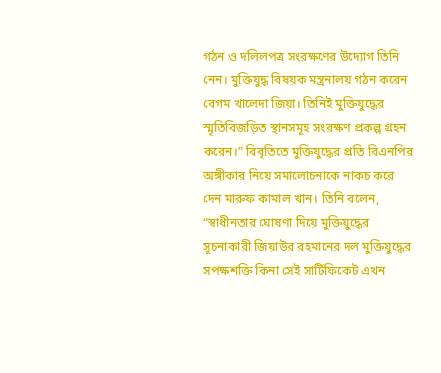গঠন ও দলিলপত্র সংরক্ষণের উদ্যোগ তিনি নেন। মুক্তিযুদ্ধ বিষয়ক মন্ত্রনালয় গঠন করেন বেগম খালেদা জিয়া। তিনিই মুক্তিযুদ্ধের স্মৃতিবিজড়িত স্থানসমূহ সংরক্ষণ প্রকল্প গ্রহন করেন।” বিবৃতিতে মুক্তিযুদ্ধের প্রতি বিএনপির অঙ্গীকার নিয়ে সমালোচনাকে নাকচ করে দেন মারুফ কামাল খান। তিনি বলেন, “স্বাধীনতার ঘোষণা দিয়ে মুক্তিযুদ্ধের সূচনাকারী জিয়াউর রহমানের দল মুক্তিযুদ্ধের সপক্ষশক্তি কিনা সেই সার্টিফিকেট এখন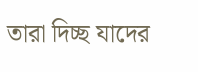তারা দিচ্ছ যাদের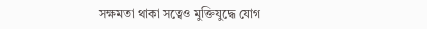সক্ষমতা থাকা সত্বেও মুক্তিযুদ্ধে যোগ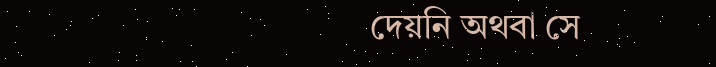দেয়নি অথবা সে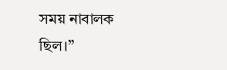সময় নাবালক ছিল।”